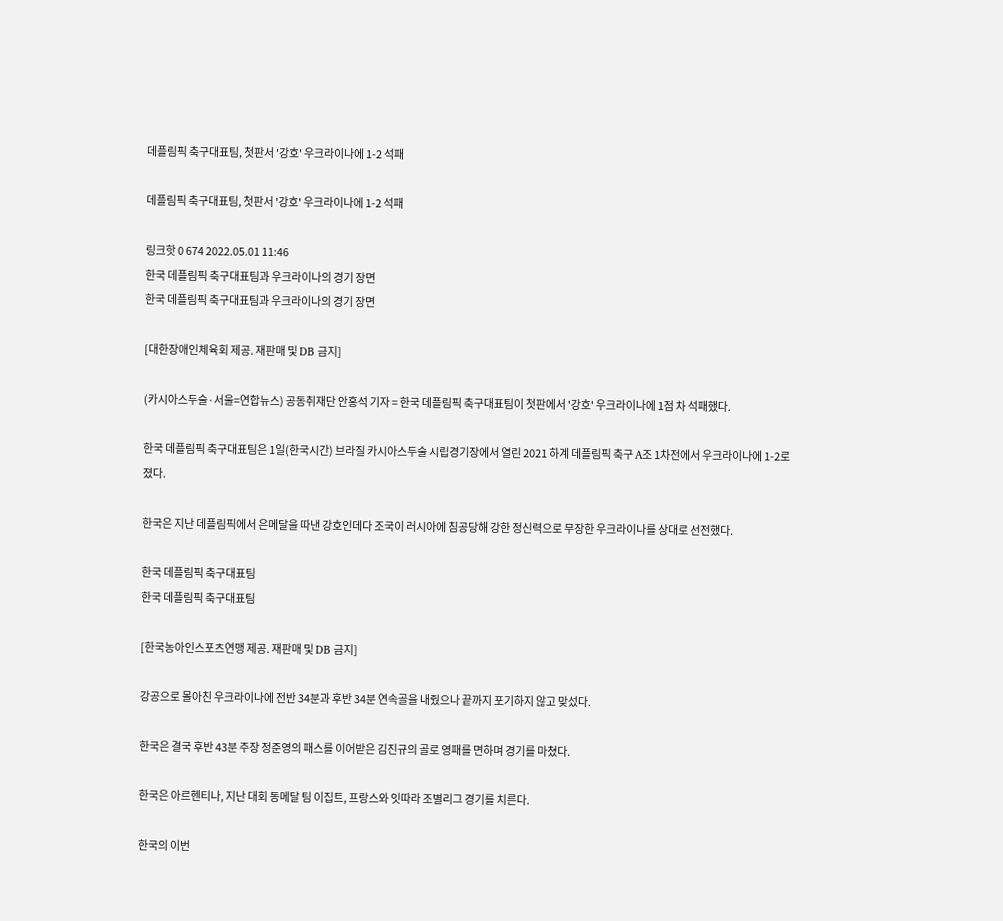데플림픽 축구대표팀, 첫판서 '강호' 우크라이나에 1-2 석패

데플림픽 축구대표팀, 첫판서 '강호' 우크라이나에 1-2 석패

링크핫 0 674 2022.05.01 11:46
한국 데플림픽 축구대표팀과 우크라이나의 경기 장면
한국 데플림픽 축구대표팀과 우크라이나의 경기 장면

[대한장애인체육회 제공. 재판매 및 DB 금지]

(카시아스두술·서울=연합뉴스) 공동취재단 안홍석 기자 = 한국 데플림픽 축구대표팀이 첫판에서 '강호' 우크라이나에 1점 차 석패했다.

한국 데플림픽 축구대표팀은 1일(한국시간) 브라질 카시아스두술 시립경기장에서 열린 2021 하계 데플림픽 축구 A조 1차전에서 우크라이나에 1-2로 졌다.

한국은 지난 데플림픽에서 은메달을 따낸 강호인데다 조국이 러시아에 침공당해 강한 정신력으로 무장한 우크라이나를 상대로 선전했다.

한국 데플림픽 축구대표팀
한국 데플림픽 축구대표팀

[한국농아인스포츠연맹 제공. 재판매 및 DB 금지]

강공으로 몰아친 우크라이나에 전반 34분과 후반 34분 연속골을 내줬으나 끝까지 포기하지 않고 맞섰다.

한국은 결국 후반 43분 주장 정준영의 패스를 이어받은 김진규의 골로 영패를 면하며 경기를 마쳤다.

한국은 아르헨티나, 지난 대회 동메달 팀 이집트, 프랑스와 잇따라 조별리그 경기를 치른다.

한국의 이번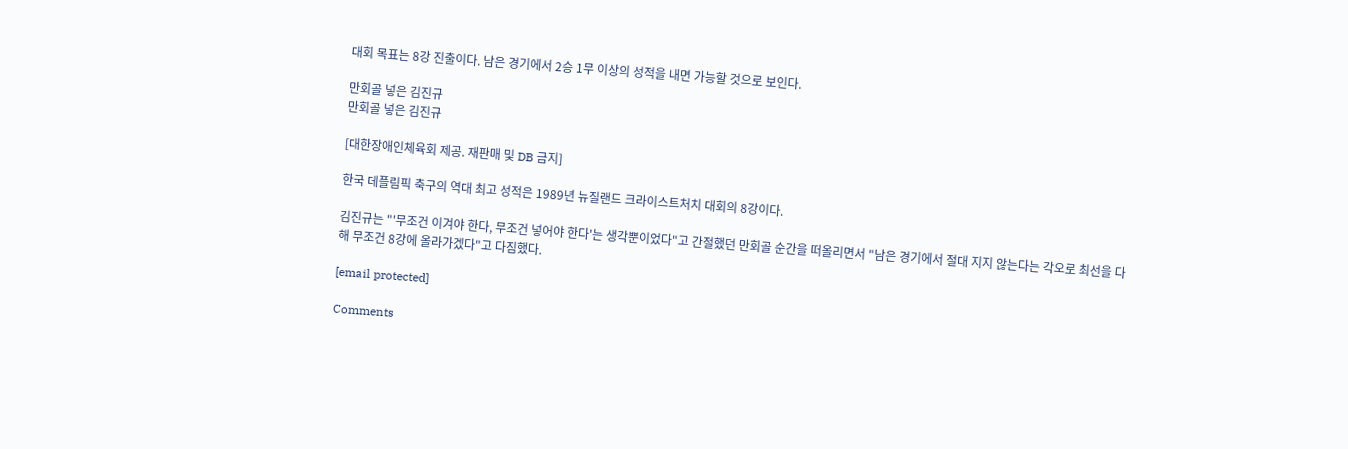대회 목표는 8강 진출이다. 남은 경기에서 2승 1무 이상의 성적을 내면 가능할 것으로 보인다.

만회골 넣은 김진규
만회골 넣은 김진규

[대한장애인체육회 제공. 재판매 및 DB 금지]

한국 데플림픽 축구의 역대 최고 성적은 1989년 뉴질랜드 크라이스트처치 대회의 8강이다.

김진규는 "'무조건 이겨야 한다, 무조건 넣어야 한다'는 생각뿐이었다"고 간절했던 만회골 순간을 떠올리면서 "남은 경기에서 절대 지지 않는다는 각오로 최선을 다해 무조건 8강에 올라가겠다"고 다짐했다.

[email protected]

Comments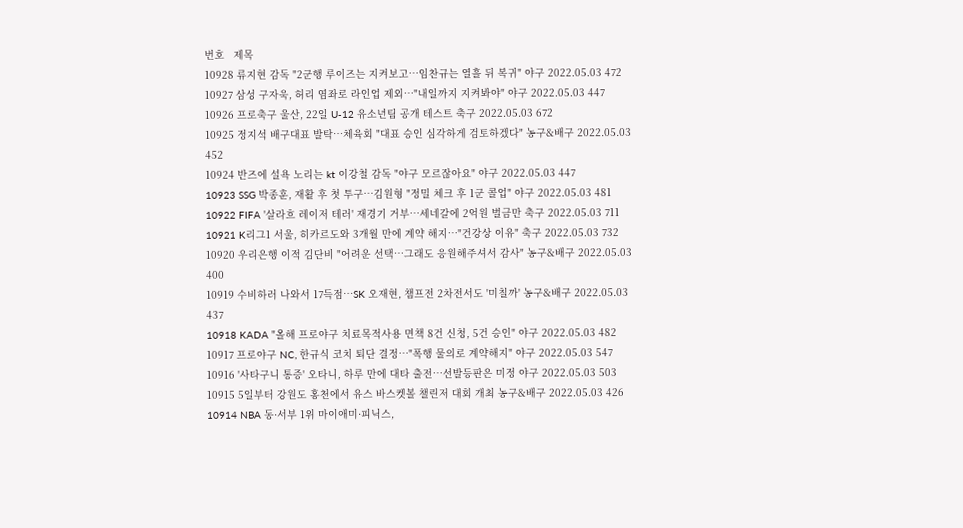번호   제목
10928 류지현 감독 "2군행 루이즈는 지켜보고…임찬규는 열흘 뒤 복귀" 야구 2022.05.03 472
10927 삼성 구자욱, 허리 염좌로 라인업 제외…"내일까지 지켜봐야" 야구 2022.05.03 447
10926 프로축구 울산, 22일 U-12 유소년팀 공개 테스트 축구 2022.05.03 672
10925 정지석 배구대표 발탁…체육회 "대표 승인 심각하게 검토하겠다" 농구&배구 2022.05.03 452
10924 반즈에 설욕 노리는 kt 이강철 감독 "야구 모르잖아요" 야구 2022.05.03 447
10923 SSG 박종훈, 재활 후 첫 투구…김원형 "정밀 체크 후 1군 콜업" 야구 2022.05.03 481
10922 FIFA '살라흐 레이저 테러' 재경기 거부…세네갈에 2억원 벌금만 축구 2022.05.03 711
10921 K리그1 서울, 히카르도와 3개월 만에 계약 해지…"건강상 이유" 축구 2022.05.03 732
10920 우리은행 이적 김단비 "어려운 선택…그래도 응원해주셔서 감사" 농구&배구 2022.05.03 400
10919 수비하러 나와서 17득점…SK 오재현, 챔프전 2차전서도 '미칠까' 농구&배구 2022.05.03 437
10918 KADA "올해 프로야구 치료목적사용 면책 8건 신청, 5건 승인" 야구 2022.05.03 482
10917 프로야구 NC, 한규식 코치 퇴단 결정…"폭행 물의로 계약해지" 야구 2022.05.03 547
10916 '사타구니 통증' 오타니, 하루 만에 대타 출전…선발등판은 미정 야구 2022.05.03 503
10915 5일부터 강원도 홍천에서 유스 바스켓볼 챌린저 대회 개최 농구&배구 2022.05.03 426
10914 NBA 동·서부 1위 마이애미·피닉스,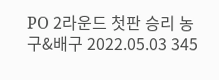PO 2라운드 첫판 승리 농구&배구 2022.05.03 345